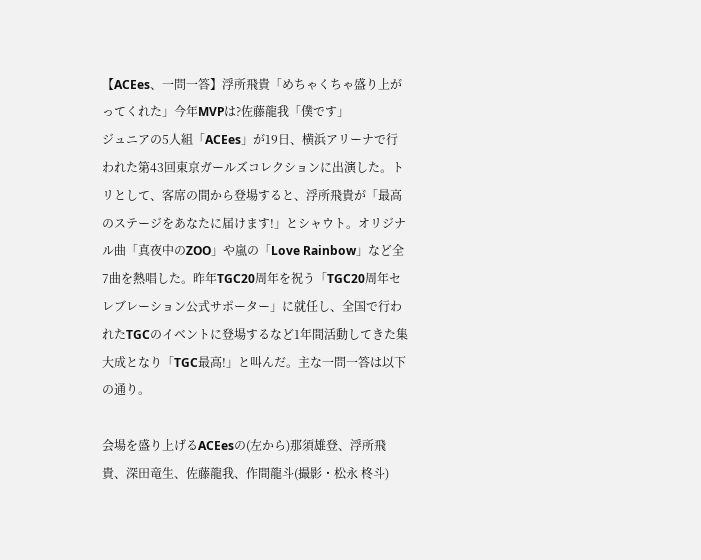【ACEes、一問一答】浮所飛貴「めちゃくちゃ盛り上がってくれた」今年MVPは?佐藤龍我「僕です」
ジュニアの5人組「ACEes」が19日、横浜アリーナで行われた第43回東京ガールズコレクションに出演した。トリとして、客席の間から登場すると、浮所飛貴が「最高のステージをあなたに届けます!」とシャウト。オリジナル曲「真夜中のZOO」や嵐の「Love Rainbow」など全7曲を熱唱した。昨年TGC20周年を祝う「TGC20周年セレブレーション公式サポーター」に就任し、全国で行われたTGCのイベントに登場するなど1年間活動してきた集大成となり「TGC最高!」と叫んだ。主な一問一答は以下の通り。

会場を盛り上げるACEesの(左から)那須雄登、浮所飛貴、深田竜生、佐藤龍我、作間龍斗(撮影・松永 柊斗)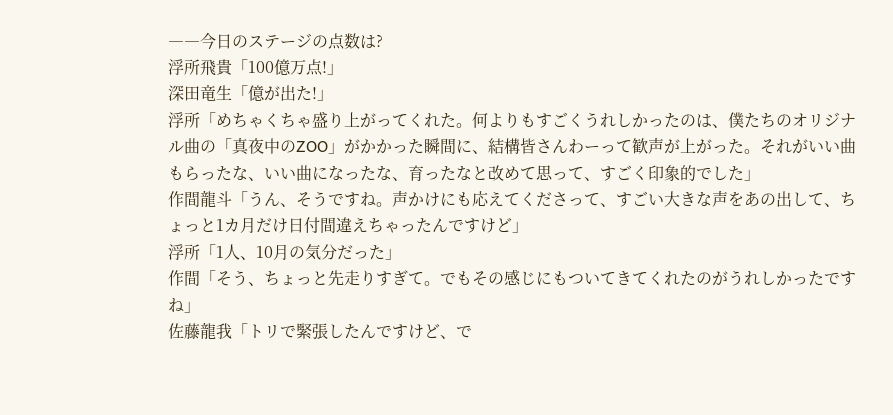――今日のステージの点数は?
浮所飛貴「100億万点!」
深田竜生「億が出た!」
浮所「めちゃくちゃ盛り上がってくれた。何よりもすごくうれしかったのは、僕たちのオリジナル曲の「真夜中のZOO」がかかった瞬間に、結構皆さんわーって歓声が上がった。それがいい曲もらったな、いい曲になったな、育ったなと改めて思って、すごく印象的でした」
作間龍斗「うん、そうですね。声かけにも応えてくださって、すごい大きな声をあの出して、ちょっと1カ月だけ日付間違えちゃったんですけど」
浮所「1人、10月の気分だった」
作間「そう、ちょっと先走りすぎて。でもその感じにもついてきてくれたのがうれしかったですね」
佐藤龍我「トリで緊張したんですけど、で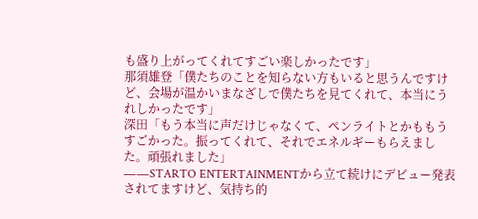も盛り上がってくれてすごい楽しかったです」
那須雄登「僕たちのことを知らない方もいると思うんですけど、会場が温かいまなざしで僕たちを見てくれて、本当にうれしかったです」
深田「もう本当に声だけじゃなくて、ペンライトとかももうすごかった。振ってくれて、それでエネルギーもらえました。頑張れました」
――STARTO ENTERTAINMENTから立て続けにデビュー発表されてますけど、気持ち的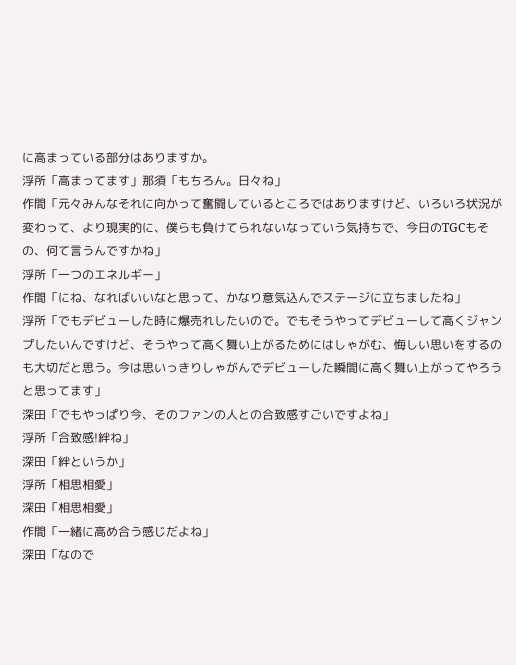に高まっている部分はありますか。
浮所「高まってます」那須「もちろん。日々ね」
作間「元々みんなそれに向かって奮闘しているところではありますけど、いろいろ状況が変わって、より現実的に、僕らも負けてられないなっていう気持ちで、今日のTGCもその、何て言うんですかね」
浮所「一つのエネルギー」
作間「にね、なればいいなと思って、かなり意気込んでステージに立ちましたね」
浮所「でもデビューした時に爆売れしたいので。でもそうやってデビューして高くジャンプしたいんですけど、そうやって高く舞い上がるためにはしゃがむ、悔しい思いをするのも大切だと思う。今は思いっきりしゃがんでデビューした瞬間に高く舞い上がってやろうと思ってます」
深田「でもやっぱり今、そのファンの人との合致感すごいですよね」
浮所「合致感!絆ね」
深田「絆というか」
浮所「相思相愛」
深田「相思相愛」
作間「一緒に高め合う感じだよね」
深田「なので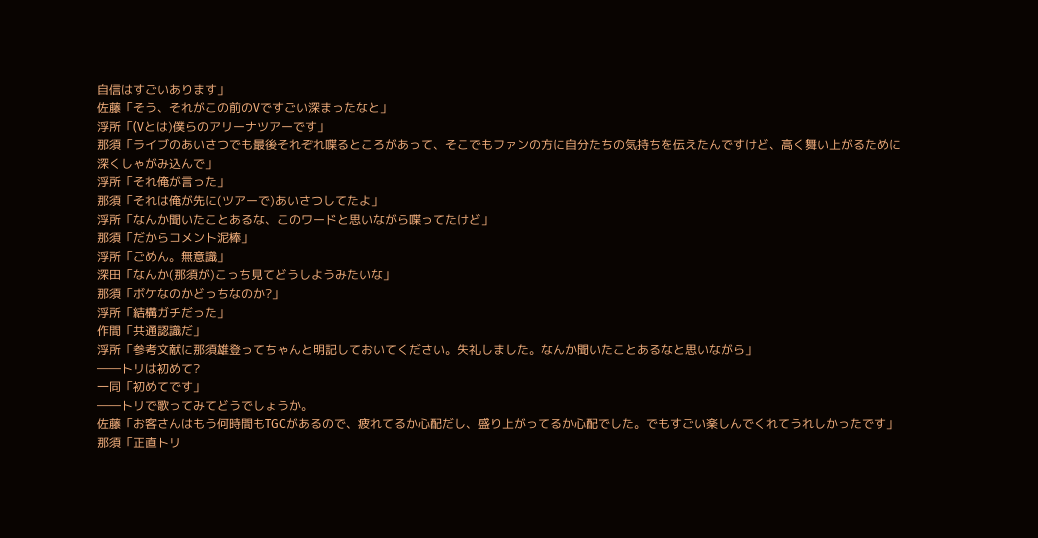自信はすごいあります」
佐藤「そう、それがこの前のVですごい深まったなと」
浮所「(Vとは)僕らのアリーナツアーです」
那須「ライブのあいさつでも最後それぞれ喋るところがあって、そこでもファンの方に自分たちの気持ちを伝えたんですけど、高く舞い上がるために深くしゃがみ込んで」
浮所「それ俺が言った」
那須「それは俺が先に(ツアーで)あいさつしてたよ」
浮所「なんか聞いたことあるな、このワードと思いながら喋ってたけど」
那須「だからコメント泥棒」
浮所「ごめん。無意識」
深田「なんか(那須が)こっち見てどうしようみたいな」
那須「ボケなのかどっちなのか?」
浮所「結構ガチだった」
作間「共通認識だ」
浮所「参考文献に那須雄登ってちゃんと明記しておいてください。失礼しました。なんか聞いたことあるなと思いながら」
――トリは初めて?
一同「初めてです」
――トリで歌ってみてどうでしょうか。
佐藤「お客さんはもう何時間もTGCがあるので、疲れてるか心配だし、盛り上がってるか心配でした。でもすごい楽しんでくれてうれしかったです」
那須「正直トリ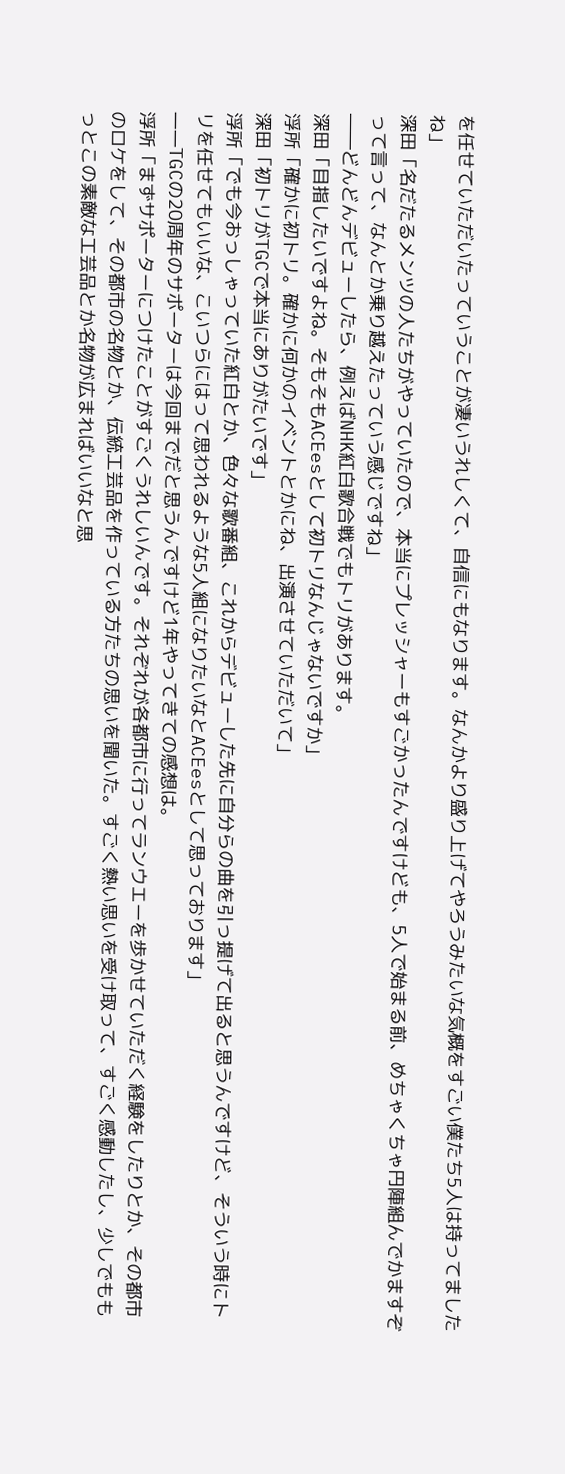を任せていただいたっていうことが凄いうれしくて、自信にもなります。なんかより盛り上げてやろうみたいな気概をすごい僕たち5人は持ってましたね」
深田「名だたるメンツの人たちがやっていたので、本当にプレッシャーもすごかったんですけども、5人で始まる前、めちゃくちゃ円陣組んでかますぞって言って、なんとか乗り越えたっていう感じですね」
――どんどんデビューしたら、例えばNHK紅白歌合戦でもトリがあります。
深田「目指したいですよね。そもそもACEesとして初トリなんじゃないですか」
浮所「確かに初トリ。確かに何かのイベントとかにね、出演させていただいて」
深田「初トリがTGCで本当にありがたいです」
浮所「でも今おっしゃっていた紅白とか、色々な歌番組、これからデビューした先に自分らの曲を引っ提げて出ると思うんですけど、そういう時にトリを任せてもいいな、こいつらにはって思われるような5人組になりたいなとACEesとして思っております」
――TGCの20周年のサポーターは今回までだと思うんですけど1年やってきての感想は。
浮所「まずサポーターにつけたことがすごくうれしいんです。それぞれが各都市に行ってランウエーを歩かせていただく経験をしたりとか、その都市のロケをして、その都市の名物とか、伝統工芸品を作っている方たちの思いを聞いた。すごく熱い思いを受け取って、すごく感動したし、少しでももっとこの素敵な工芸品とか名物が広まればいいなと思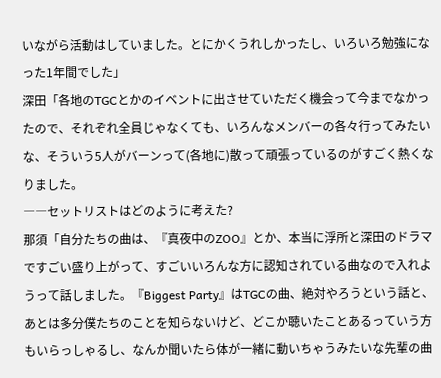いながら活動はしていました。とにかくうれしかったし、いろいろ勉強になった1年間でした」
深田「各地のTGCとかのイベントに出させていただく機会って今までなかったので、それぞれ全員じゃなくても、いろんなメンバーの各々行ってみたいな、そういう5人がバーンって(各地に)散って頑張っているのがすごく熱くなりました。
――セットリストはどのように考えた?
那須「自分たちの曲は、『真夜中のZOO』とか、本当に浮所と深田のドラマですごい盛り上がって、すごいいろんな方に認知されている曲なので入れようって話しました。『Biggest Party』はTGCの曲、絶対やろうという話と、あとは多分僕たちのことを知らないけど、どこか聴いたことあるっていう方もいらっしゃるし、なんか聞いたら体が一緒に動いちゃうみたいな先輩の曲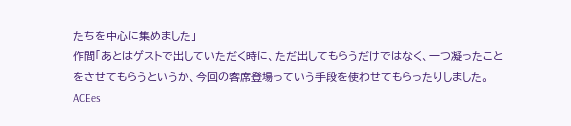たちを中心に集めました」
作間「あとはゲストで出していただく時に、ただ出してもらうだけではなく、一つ凝ったことをさせてもらうというか、今回の客席登場っていう手段を使わせてもらったりしました。ACEes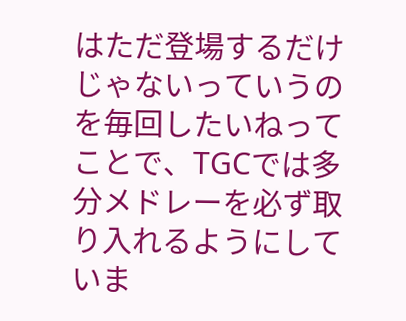はただ登場するだけじゃないっていうのを毎回したいねってことで、TGCでは多分メドレーを必ず取り入れるようにしていま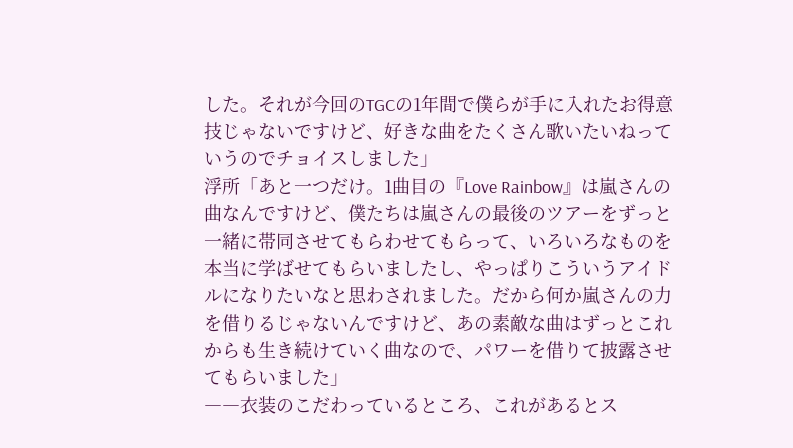した。それが今回のTGCの1年間で僕らが手に入れたお得意技じゃないですけど、好きな曲をたくさん歌いたいねっていうのでチョイスしました」
浮所「あと一つだけ。1曲目の『Love Rainbow』は嵐さんの曲なんですけど、僕たちは嵐さんの最後のツアーをずっと一緒に帯同させてもらわせてもらって、いろいろなものを本当に学ばせてもらいましたし、やっぱりこういうアイドルになりたいなと思わされました。だから何か嵐さんの力を借りるじゃないんですけど、あの素敵な曲はずっとこれからも生き続けていく曲なので、パワーを借りて披露させてもらいました」
――衣装のこだわっているところ、これがあるとス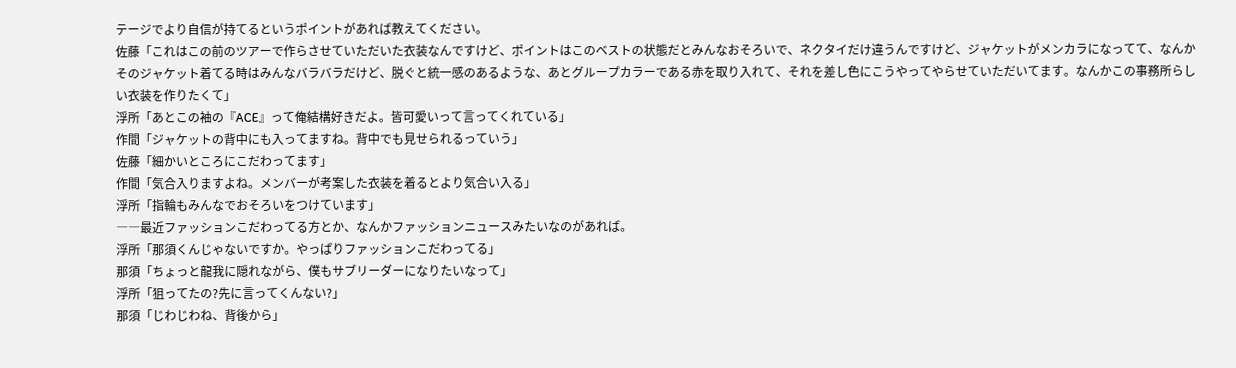テージでより自信が持てるというポイントがあれば教えてください。
佐藤「これはこの前のツアーで作らさせていただいた衣装なんですけど、ポイントはこのベストの状態だとみんなおそろいで、ネクタイだけ違うんですけど、ジャケットがメンカラになってて、なんかそのジャケット着てる時はみんなバラバラだけど、脱ぐと統一感のあるような、あとグループカラーである赤を取り入れて、それを差し色にこうやってやらせていただいてます。なんかこの事務所らしい衣装を作りたくて」
浮所「あとこの袖の『ACE』って俺結構好きだよ。皆可愛いって言ってくれている」
作間「ジャケットの背中にも入ってますね。背中でも見せられるっていう」
佐藤「細かいところにこだわってます」
作間「気合入りますよね。メンバーが考案した衣装を着るとより気合い入る」
浮所「指輪もみんなでおそろいをつけています」
――最近ファッションこだわってる方とか、なんかファッションニュースみたいなのがあれば。
浮所「那須くんじゃないですか。やっぱりファッションこだわってる」
那須「ちょっと龍我に隠れながら、僕もサブリーダーになりたいなって」
浮所「狙ってたの?先に言ってくんない?」
那須「じわじわね、背後から」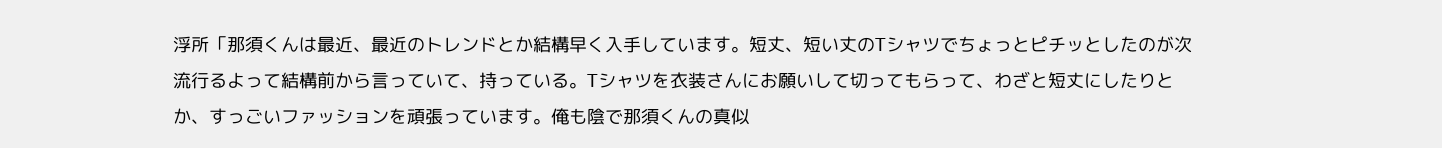浮所「那須くんは最近、最近のトレンドとか結構早く入手しています。短丈、短い丈のTシャツでちょっとピチッとしたのが次流行るよって結構前から言っていて、持っている。Tシャツを衣装さんにお願いして切ってもらって、わざと短丈にしたりとか、すっごいファッションを頑張っています。俺も陰で那須くんの真似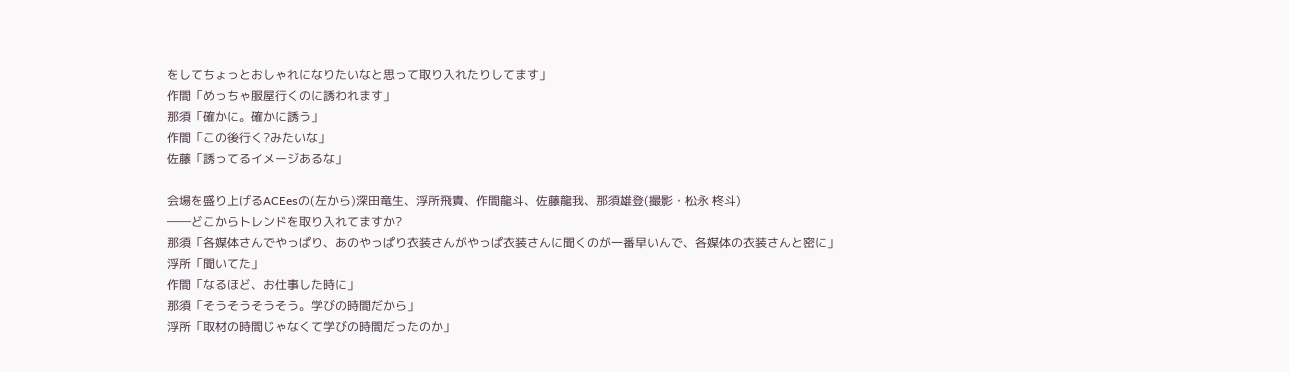をしてちょっとおしゃれになりたいなと思って取り入れたりしてます」
作間「めっちゃ服屋行くのに誘われます」
那須「確かに。確かに誘う」
作間「この後行く?みたいな」
佐藤「誘ってるイメージあるな」

会場を盛り上げるACEesの(左から)深田竜生、浮所飛貴、作間龍斗、佐藤龍我、那須雄登(撮影・松永 柊斗)
――どこからトレンドを取り入れてますか?
那須「各媒体さんでやっぱり、あのやっぱり衣装さんがやっぱ衣装さんに聞くのが一番早いんで、各媒体の衣装さんと密に」
浮所「聞いてた」
作間「なるほど、お仕事した時に」
那須「そうそうそうそう。学びの時間だから」
浮所「取材の時間じゃなくて学びの時間だったのか」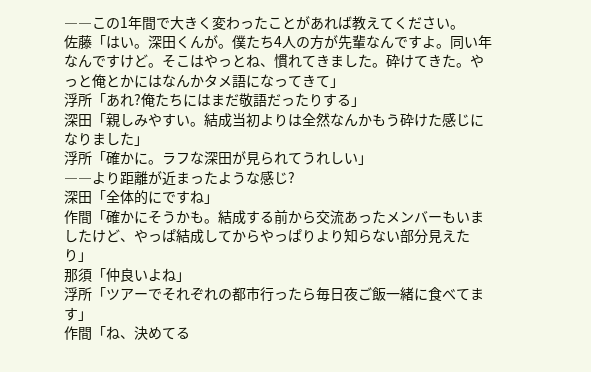――この1年間で大きく変わったことがあれば教えてください。
佐藤「はい。深田くんが。僕たち4人の方が先輩なんですよ。同い年なんですけど。そこはやっとね、慣れてきました。砕けてきた。やっと俺とかにはなんかタメ語になってきて」
浮所「あれ?俺たちにはまだ敬語だったりする」
深田「親しみやすい。結成当初よりは全然なんかもう砕けた感じになりました」
浮所「確かに。ラフな深田が見られてうれしい」
――より距離が近まったような感じ?
深田「全体的にですね」
作間「確かにそうかも。結成する前から交流あったメンバーもいましたけど、やっぱ結成してからやっぱりより知らない部分見えたり」
那須「仲良いよね」
浮所「ツアーでそれぞれの都市行ったら毎日夜ご飯一緒に食べてます」
作間「ね、決めてる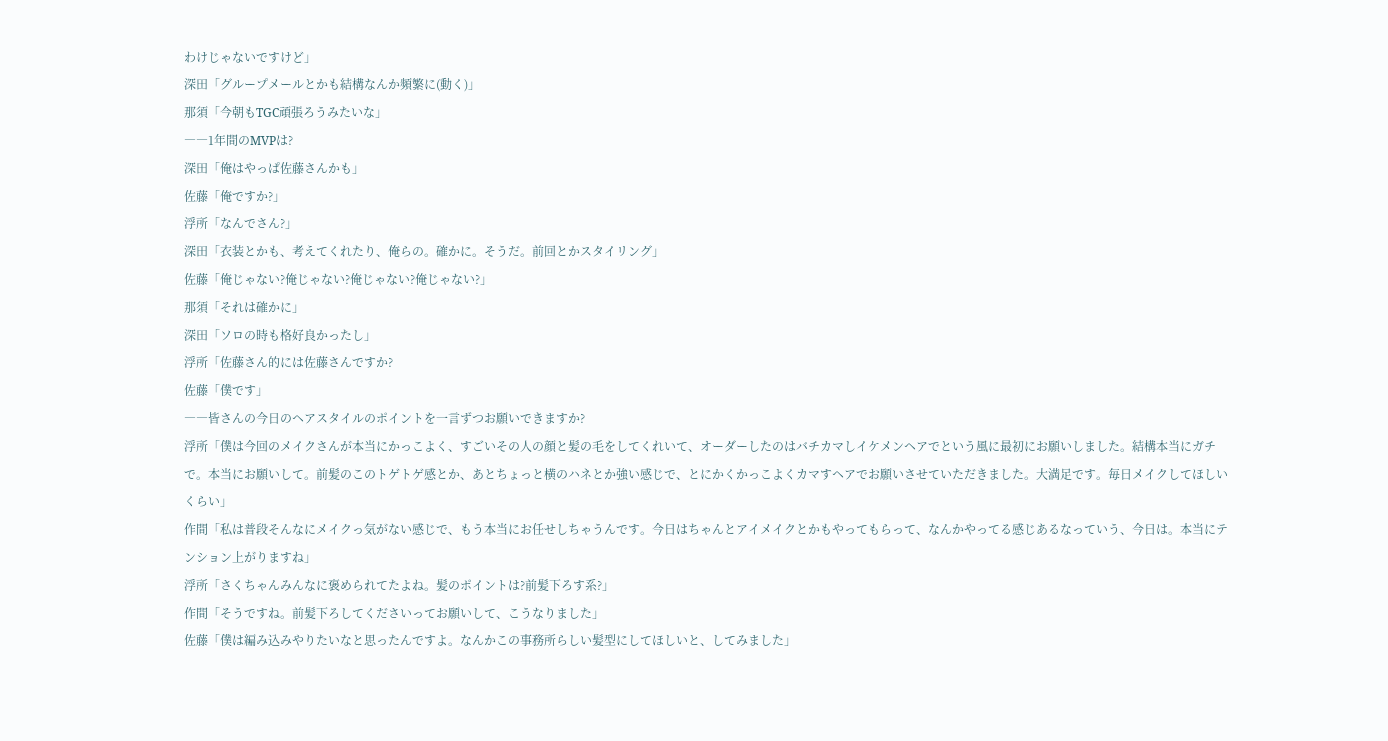わけじゃないですけど」
深田「グループメールとかも結構なんか頻繁に(動く)」
那須「今朝もTGC頑張ろうみたいな」
――1年間のMVPは?
深田「俺はやっぱ佐藤さんかも」
佐藤「俺ですか?」
浮所「なんでさん?」
深田「衣装とかも、考えてくれたり、俺らの。確かに。そうだ。前回とかスタイリング」
佐藤「俺じゃない?俺じゃない?俺じゃない?俺じゃない?」
那須「それは確かに」
深田「ソロの時も格好良かったし」
浮所「佐藤さん的には佐藤さんですか?
佐藤「僕です」
――皆さんの今日のヘアスタイルのポイントを一言ずつお願いできますか?
浮所「僕は今回のメイクさんが本当にかっこよく、すごいその人の顔と髪の毛をしてくれいて、オーダーしたのはバチカマしイケメンヘアでという風に最初にお願いしました。結構本当にガチで。本当にお願いして。前髪のこのトゲトゲ感とか、あとちょっと横のハネとか強い感じで、とにかくかっこよくカマすヘアでお願いさせていただきました。大満足です。毎日メイクしてほしいくらい」
作間「私は普段そんなにメイクっ気がない感じで、もう本当にお任せしちゃうんです。今日はちゃんとアイメイクとかもやってもらって、なんかやってる感じあるなっていう、今日は。本当にテンション上がりますね」
浮所「さくちゃんみんなに褒められてたよね。髪のポイントは?前髪下ろす系?」
作間「そうですね。前髪下ろしてくださいってお願いして、こうなりました」
佐藤「僕は編み込みやりたいなと思ったんですよ。なんかこの事務所らしい髪型にしてほしいと、してみました」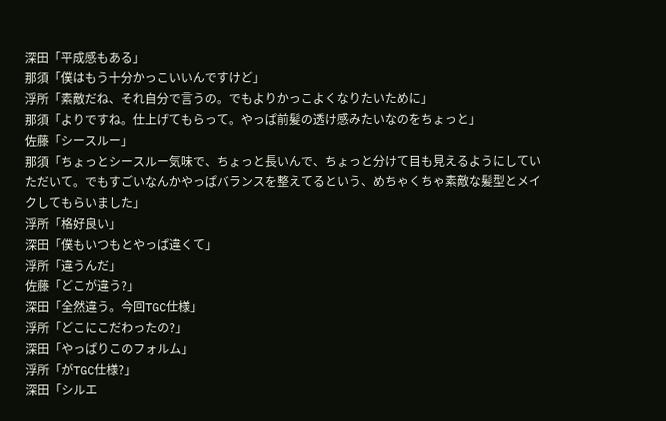深田「平成感もある」
那須「僕はもう十分かっこいいんですけど」
浮所「素敵だね、それ自分で言うの。でもよりかっこよくなりたいために」
那須「よりですね。仕上げてもらって。やっぱ前髪の透け感みたいなのをちょっと」
佐藤「シースルー」
那須「ちょっとシースルー気味で、ちょっと長いんで、ちょっと分けて目も見えるようにしていただいて。でもすごいなんかやっぱバランスを整えてるという、めちゃくちゃ素敵な髪型とメイクしてもらいました」
浮所「格好良い」
深田「僕もいつもとやっぱ違くて」
浮所「違うんだ」
佐藤「どこが違う?」
深田「全然違う。今回TGC仕様」
浮所「どこにこだわったの?」
深田「やっぱりこのフォルム」
浮所「がTGC仕様?」
深田「シルエ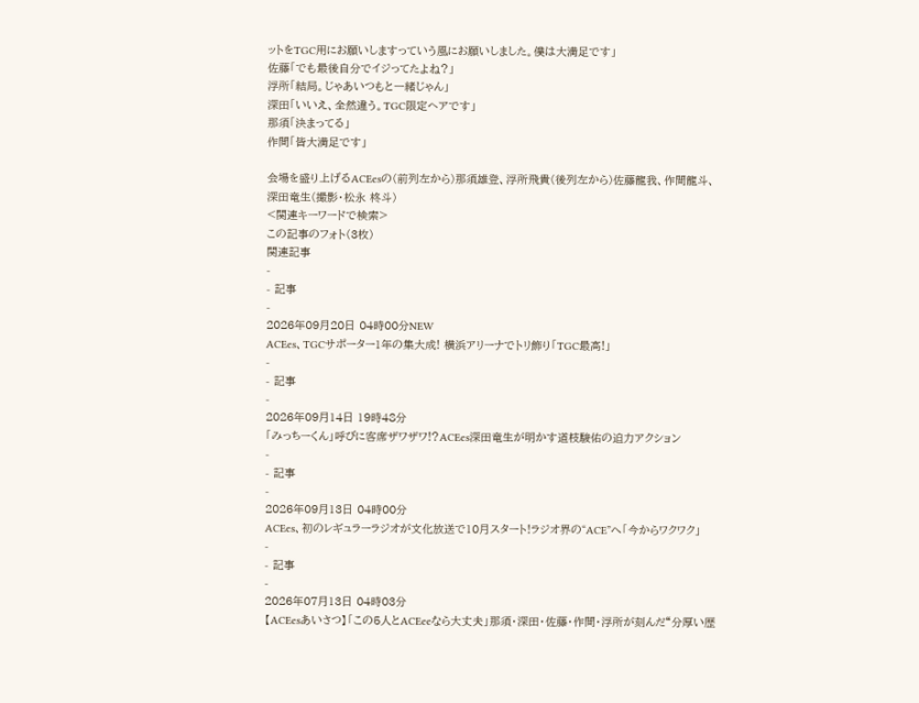ットをTGC用にお願いしますっていう風にお願いしました。僕は大満足です」
佐藤「でも最後自分でイジってたよね?」
浮所「結局。じゃあいつもと一緒じゃん」
深田「いいえ、全然違う。TGC限定ヘアです」
那須「決まってる」
作間「皆大満足です」

会場を盛り上げるACEesの(前列左から)那須雄登、浮所飛貴(後列左から)佐藤龍我、作間龍斗、深田竜生(撮影・松永 柊斗)
<関連キーワードで検索>
この記事のフォト(3枚)
関連記事
-
- 記事
-
2026年09月20日 04時00分NEW
ACEes、TGCサポーター1年の集大成! 横浜アリーナでトリ飾り「TGC最高!」
-
- 記事
-
2026年09月14日 19時48分
「みっちーくん」呼びに客席ザワザワ!?ACEes深田竜生が明かす道枝駿佑の迫力アクション
-
- 記事
-
2026年09月13日 04時00分
ACEes、初のレギュラーラジオが文化放送で10月スタート!ラジオ界の“ACE”へ「今からワクワク」
-
- 記事
-
2026年07月13日 04時03分
【ACEesあいさつ】「この5人とACEeeなら大丈夫」那須・深田・佐藤・作間・浮所が刻んだ“分厚い歴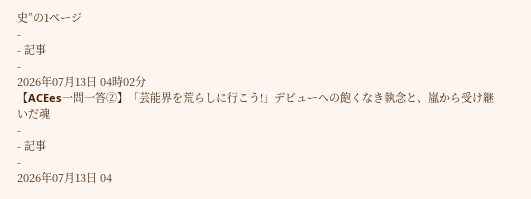史”の1ページ
-
- 記事
-
2026年07月13日 04時02分
【ACEes一問一答②】「芸能界を荒らしに行こう!」デビューへの飽くなき執念と、嵐から受け継いだ魂
-
- 記事
-
2026年07月13日 04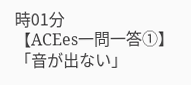時01分
【ACEes一問一答①】「音が出ない」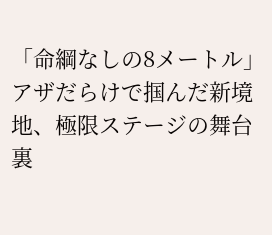「命綱なしの8メートル」アザだらけで掴んだ新境地、極限ステージの舞台裏